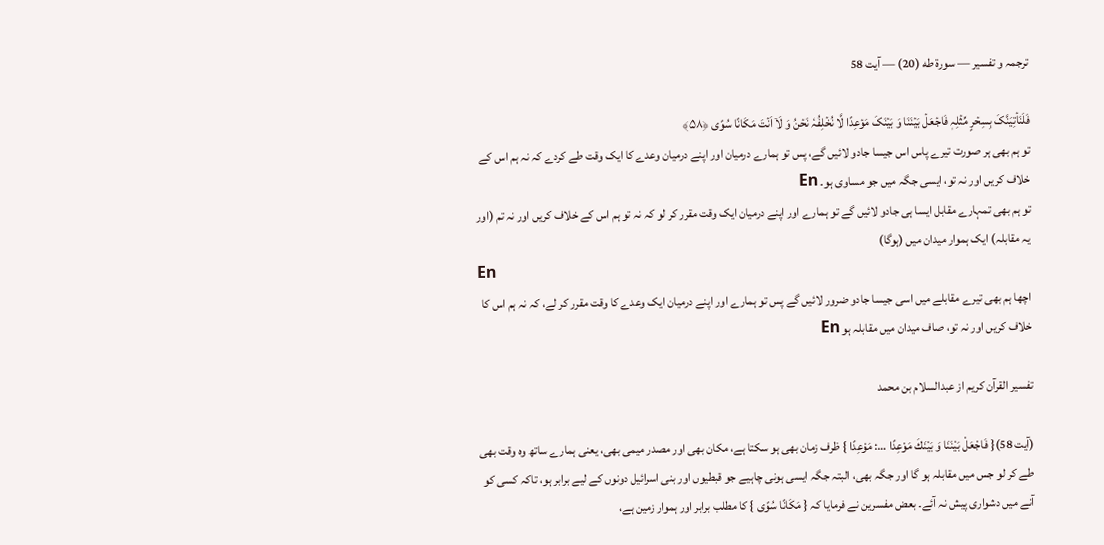ترجمہ و تفسیر — سورۃ طه (20) — آیت 58

فَلَنَاۡتِیَنَّکَ بِسِحۡرٍ مِّثۡلِہٖ فَاجۡعَلۡ بَیۡنَنَا وَ بَیۡنَکَ مَوۡعِدًا لَّا نُخۡلِفُہٗ نَحۡنُ وَ لَاۤ اَنۡتَ مَکَانًا سُوًی ﴿۵۸﴾
تو ہم بھی ہر صورت تیرے پاس اس جیسا جادو لائیں گے، پس تو ہمارے درمیان اور اپنے درمیان وعدے کا ایک وقت طے کردے کہ نہ ہم اس کے خلاف کریں اور نہ تو، ایسی جگہ میں جو مساوی ہو۔ En
تو ہم بھی تمہارے مقابل ایسا ہی جادو لائیں گے تو ہمارے اور اپنے درمیان ایک وقت مقرر کر لو کہ نہ تو ہم اس کے خلاف کریں اور نہ تم (اور یہ مقابلہ) ایک ہموار میدان میں (ہوگا)
En
اچھا ہم بھی تیرے مقابلے میں اسی جیسا جادو ضرور لائیں گے پس تو ہمارے اور اپنے درمیان ایک وعدے کا وقت مقرر کر لے، کہ نہ ہم اس کا خلاف کریں اور نہ تو، صاف میدان میں مقابلہ ہو En

تفسیر القرآن کریم از عبدالسلام بن محمد

(آیت 58){ فَاجْعَلْ بَيْنَنَا وَ بَيْنَكَ مَوْعِدًا …: مَوْعِدًا } ظرف زمان بھی ہو سکتا ہے، مکان بھی اور مصدر میمی بھی، یعنی ہمارے ساتھ وہ وقت بھی طے کر لو جس میں مقابلہ ہو گا اور جگہ بھی، البتہ جگہ ایسی ہونی چاہیے جو قبطیوں اور بنی اسرائیل دونوں کے لیے برابر ہو، تاکہ کسی کو آنے میں دشواری پیش نہ آئے۔ بعض مفسرین نے فرمایا کہ { مَكَانًا سُوًى } کا مطلب برابر اور ہموار زمین ہے،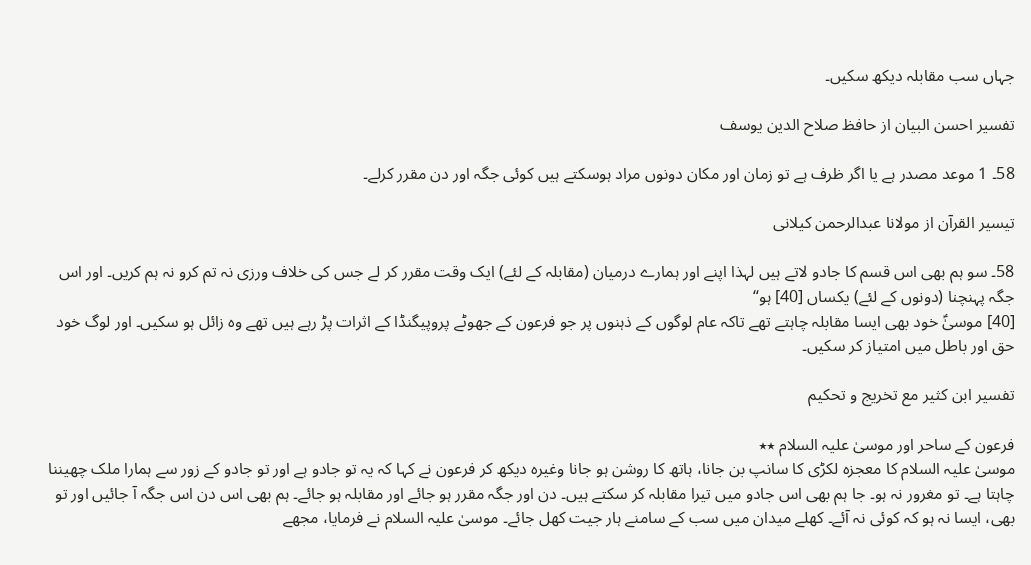جہاں سب مقابلہ دیکھ سکیں۔

تفسیر احسن البیان از حافظ صلاح الدین یوسف

58۔ 1 موعد مصدر ہے یا اگر ظرف ہے تو زمان اور مکان دونوں مراد ہوسکتے ہیں کوئی جگہ اور دن مقرر کرلے۔

تيسير القرآن از مولانا عبدالرحمن کیلانی

58۔ سو ہم بھی اس قسم کا جادو لاتے ہیں لہذا اپنے اور ہمارے درمیان (مقابلہ کے لئے) ایک وقت مقرر کر لے جس کی خلاف ورزی نہ تم کرو نہ ہم کریں۔ اور اس جگہ پہنچنا (دونوں کے لئے) یکساں [40] ہو“
[40] موسیٰؑ خود بھی ایسا مقابلہ چاہتے تھے تاکہ عام لوگوں کے ذہنوں پر جو فرعون کے جھوٹے پروپیگنڈا کے اثرات پڑ رہے ہیں تھے وہ زائل ہو سکیں۔ اور لوگ خود حق اور باطل میں امتیاز کر سکیں۔

تفسیر ابن کثیر مع تخریج و تحکیم

فرعون کے ساحر اور موسیٰ علیہ السلام ٭٭
موسیٰ علیہ السلام کا معجزہ لکڑی کا سانپ بن جانا، ہاتھ کا روشن ہو جانا وغیرہ دیکھ کر فرعون نے کہا کہ یہ تو جادو ہے اور تو جادو کے زور سے ہمارا ملک چھیننا چاہتا ہے۔ تو مغرور نہ ہو۔ جا ہم بھی اس جادو میں تیرا مقابلہ کر سکتے ہیں۔ دن اور جگہ مقرر ہو جائے اور مقابلہ ہو جائے۔ ہم بھی اس دن اس جگہ آ جائیں اور تو بھی، ایسا نہ ہو کہ کوئی نہ آئے۔ کھلے میدان میں سب کے سامنے ہار جیت کھل جائے۔ موسیٰ علیہ السلام نے فرمایا، مجھے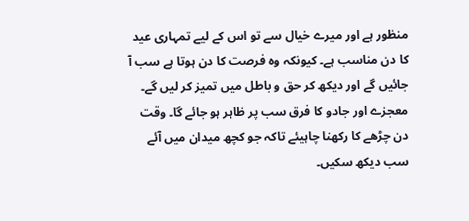منظور ہے اور میرے خیال سے تو اس کے لیے تمہاری عید کا دن مناسب ہے۔ کیونکہ وہ فرصت کا دن ہوتا ہے سب آ جائیں گے اور دیکھ کر حق و باطل میں تمیز کر لیں گے۔ معجزے اور جادو کا فرق سب پر ظاہر ہو جائے گا۔ وقت دن چڑھے کا رکھنا چاہیئے تاکہ جو کچھ میدان میں آئے سب دیکھ سکیں۔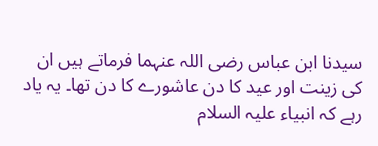سیدنا ابن عباس رضی اللہ عنہما فرماتے ہیں ان کی زینت اور عید کا دن عاشورے کا دن تھا۔ یہ یاد رہے کہ انبیاء علیہ السلام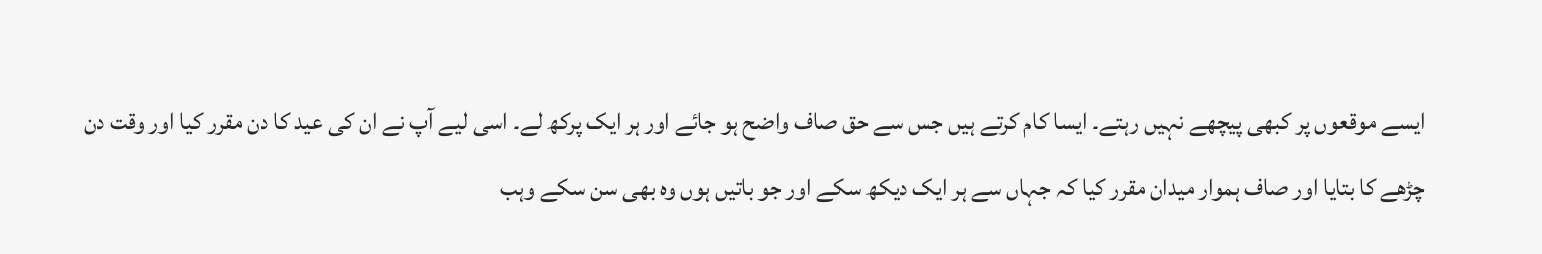ایسے موقعوں پر کبھی پیچھے نہیں رہتے۔ ایسا کام کرتے ہیں جس سے حق صاف واضح ہو جائے اور ہر ایک پرکھ لے۔ اسی لیے آپ نے ان کی عید کا دن مقرر کیا اور وقت دن چڑھے کا بتایا اور صاف ہموار میدان مقرر کیا کہ جہاں سے ہر ایک دیکھ سکے اور جو باتیں ہوں وہ بھی سن سکے وہب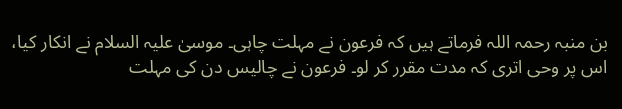بن منبہ رحمہ اللہ فرماتے ہیں کہ فرعون نے مہلت چاہی۔ موسیٰ علیہ السلام نے انکار کیا، اس پر وحی اتری کہ مدت مقرر کر لو۔ فرعون نے چالیس دن کی مہلت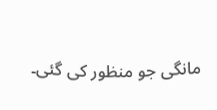مانگی جو منظور کی گئی۔